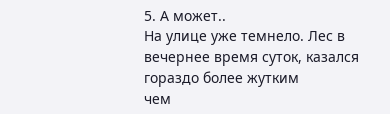5. А может..
На улице уже темнело. Лес в вечернее время суток, казался гораздо более жутким
чем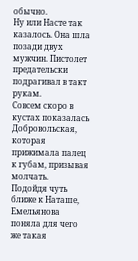обычно.
Ну или Насте так казалось. Она шла позади двух мужчин. Пистолет предательски подрагивал в такт рукам.
Совсем скоро в кустах показалась Добровольская, которая прижимала палец к губам, призывая молчать.
Подойдя чуть ближе к Наташе, Емельянова поняла для чего же такая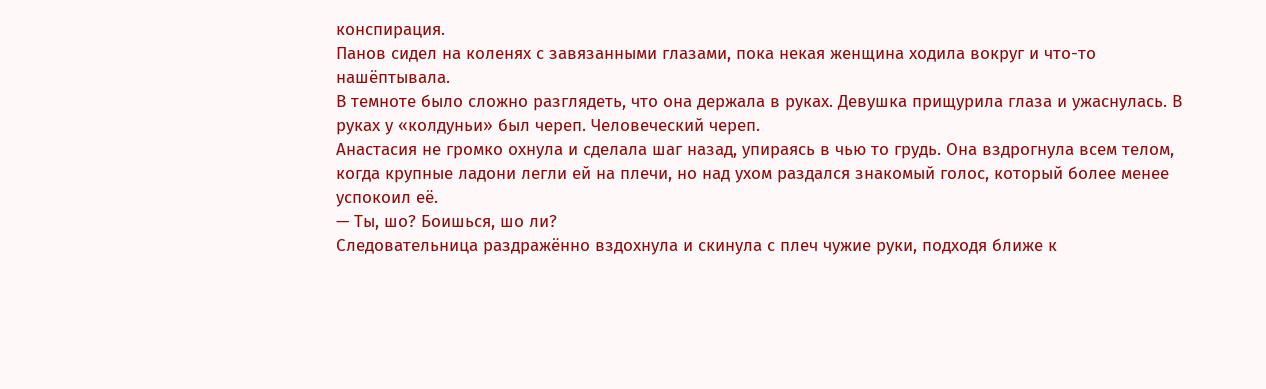конспирация.
Панов сидел на коленях с завязанными глазами, пока некая женщина ходила вокруг и что-то нашёптывала.
В темноте было сложно разглядеть, что она держала в руках. Девушка прищурила глаза и ужаснулась. В руках у «колдуньи» был череп. Человеческий череп.
Анастасия не громко охнула и сделала шаг назад, упираясь в чью то грудь. Она вздрогнула всем телом, когда крупные ладони легли ей на плечи, но над ухом раздался знакомый голос, который более менее успокоил её.
— Ты, шо? Боишься, шо ли?
Следовательница раздражённо вздохнула и скинула с плеч чужие руки, подходя ближе к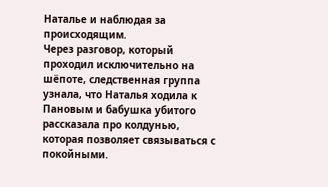Наталье и наблюдая за происходящим.
Через разговор, который проходил исключительно на шёпоте, следственная группа узнала, что Наталья ходила к Пановым и бабушка убитого рассказала про колдунью, которая позволяет связываться с покойными.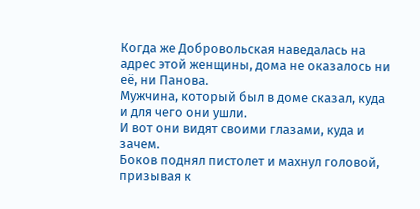Когда же Добровольская наведалась на адрес этой женщины, дома не оказалось ни её, ни Панова.
Мужчина, который был в доме сказал, куда и для чего они ушли.
И вот они видят своими глазами, куда и зачем.
Боков поднял пистолет и махнул головой, призывая к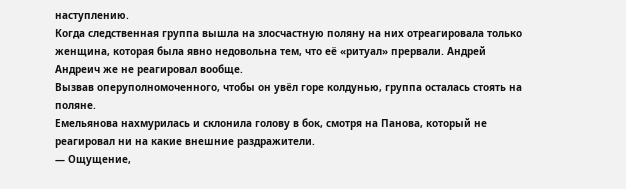наступлению.
Когда следственная группа вышла на злосчастную поляну на них отреагировала только женщина, которая была явно недовольна тем, что её «ритуал» прервали. Андрей Андреич же не реагировал вообще.
Вызвав оперуполномоченного, чтобы он увёл горе колдунью, группа осталась стоять на поляне.
Емельянова нахмурилась и склонила голову в бок, смотря на Панова, который не реагировал ни на какие внешние раздражители.
— Ощущение,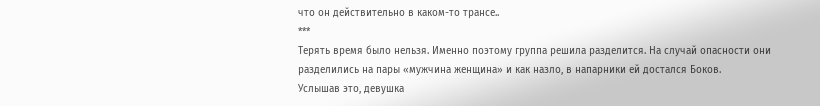что он действительно в каком-то трансе..
***
Терять время было нельзя. Именно поэтому группа решила разделится. На случай опасности они разделились на пары «мужчина женщина» и как назло, в напарники ей достался Боков.
Услышав это, девушка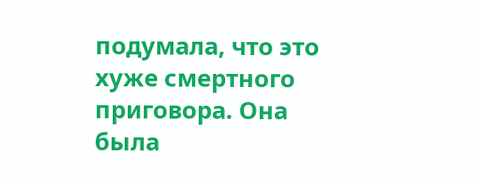подумала, что это хуже смертного приговора. Она была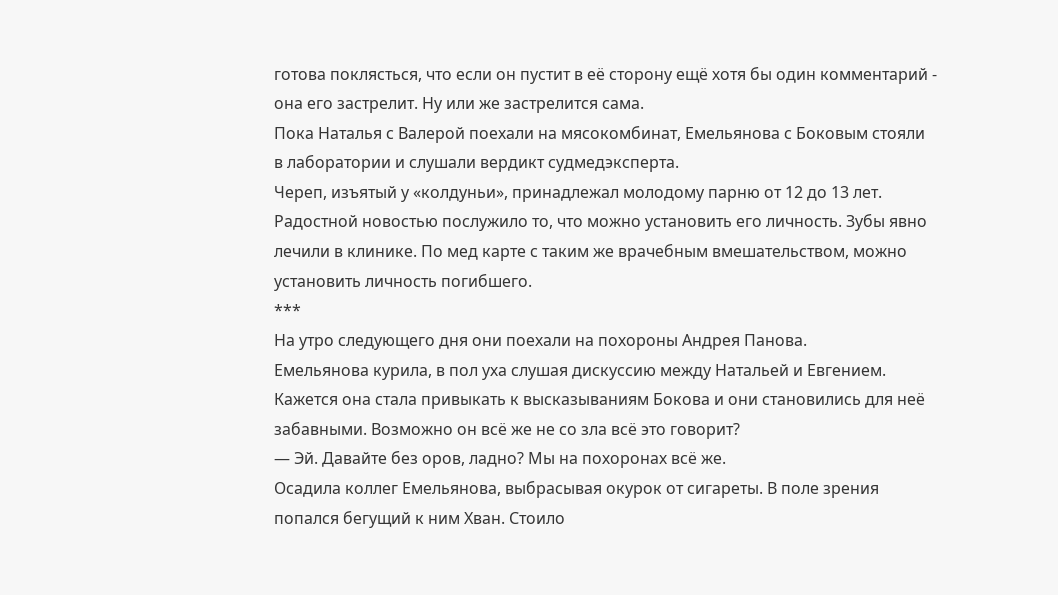готова поклясться, что если он пустит в её сторону ещё хотя бы один комментарий - она его застрелит. Ну или же застрелится сама.
Пока Наталья с Валерой поехали на мясокомбинат, Емельянова с Боковым стояли в лаборатории и слушали вердикт судмедэксперта.
Череп, изъятый у «колдуньи», принадлежал молодому парню от 12 до 13 лет.
Радостной новостью послужило то, что можно установить его личность. Зубы явно лечили в клинике. По мед карте с таким же врачебным вмешательством, можно установить личность погибшего.
***
На утро следующего дня они поехали на похороны Андрея Панова.
Емельянова курила, в пол уха слушая дискуссию между Натальей и Евгением. Кажется она стала привыкать к высказываниям Бокова и они становились для неё забавными. Возможно он всё же не со зла всё это говорит?
— Эй. Давайте без оров, ладно? Мы на похоронах всё же.
Осадила коллег Емельянова, выбрасывая окурок от сигареты. В поле зрения попался бегущий к ним Хван. Стоило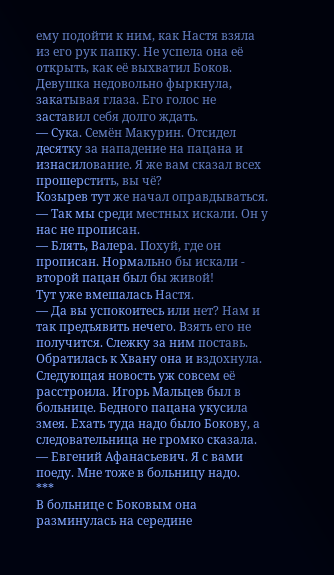ему подойти к ним, как Настя взяла из его рук папку. Не успела она её открыть, как её выхватил Боков. Девушка недовольно фыркнула, закатывая глаза. Его голос не заставил себя долго ждать.
— Сука. Семён Макурин. Отсидел десятку за нападение на пацана и изнасилование. Я же вам сказал всех прошерстить, вы чё?
Козырев тут же начал оправдываться.
— Так мы среди местных искали. Он у нас не прописан.
— Блять, Валера. Похуй, где он прописан. Нормально бы искали - второй пацан был бы живой!
Тут уже вмешалась Настя.
— Да вы успокоитесь или нет? Нам и так предъявить нечего. Взять его не получится. Слежку за ним поставь.
Обратилась к Хвану она и вздохнула. Следующая новость уж совсем её расстроила. Игорь Мальцев был в больнице. Бедного пацана укусила змея. Ехать туда надо было Бокову, а следовательница не громко сказала.
— Евгений Афанасьевич. Я с вами поеду. Мне тоже в больницу надо.
***
В больнице с Боковым она разминулась на середине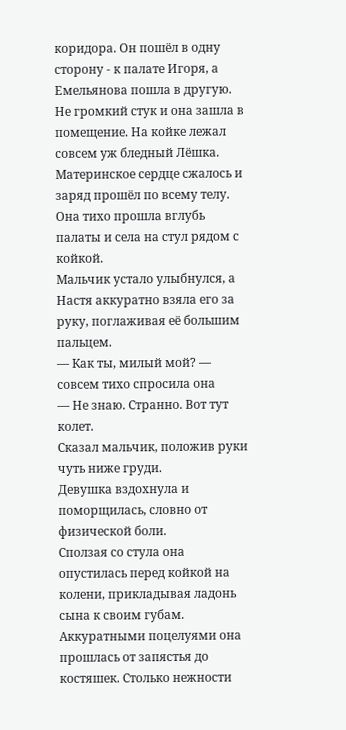коридора. Он пошёл в одну сторону - к палате Игоря, а Емельянова пошла в другую.
Не громкий стук и она зашла в помещение. На койке лежал совсем уж бледный Лёшка. Материнское сердце сжалось и заряд прошёл по всему телу.
Она тихо прошла вглубь палаты и села на стул рядом с койкой.
Мальчик устало улыбнулся, а Настя аккуратно взяла его за руку, поглаживая её большим пальцем.
— Как ты, милый мой? — совсем тихо спросила она
— Не знаю. Странно. Вот тут колет.
Сказал мальчик, положив руки чуть ниже груди.
Девушка вздохнула и поморщилась, словно от физической боли.
Сползая со стула она опустилась перед койкой на колени, прикладывая ладонь сына к своим губам.
Аккуратными поцелуями она прошлась от запястья до костяшек. Столько нежности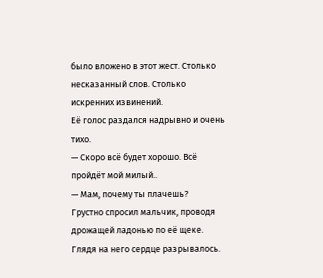было вложено в этот жест. Столько несказанный слов. Столько искренних извинений.
Её голос раздался надрывно и очень тихо.
— Скоро всё будет хорошо. Всё пройдёт мой милый..
— Мам, почему ты плачешь?
Грустно спросил мальчик, проводя дрожащей ладонью по её щеке.
Глядя на него сердце разрывалось.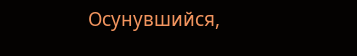Осунувшийся,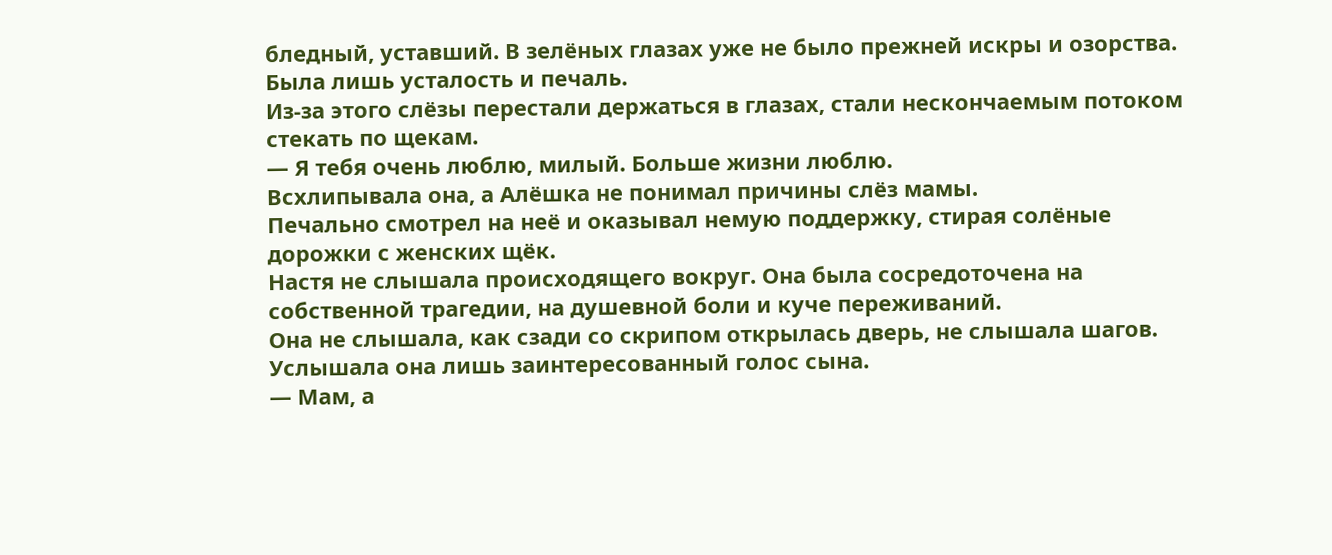бледный, уставший. В зелёных глазах уже не было прежней искры и озорства. Была лишь усталость и печаль.
Из-за этого слёзы перестали держаться в глазах, стали нескончаемым потоком стекать по щекам.
— Я тебя очень люблю, милый. Больше жизни люблю.
Всхлипывала она, а Алёшка не понимал причины слёз мамы.
Печально смотрел на неё и оказывал немую поддержку, стирая солёные дорожки с женских щёк.
Настя не слышала происходящего вокруг. Она была сосредоточена на собственной трагедии, на душевной боли и куче переживаний.
Она не слышала, как сзади со скрипом открылась дверь, не слышала шагов. Услышала она лишь заинтересованный голос сына.
— Мам, а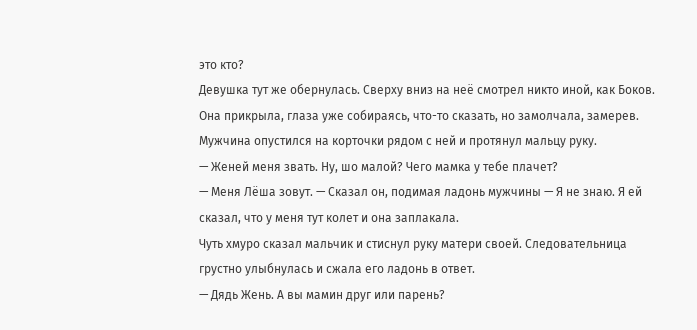это кто?
Девушка тут же обернулась. Сверху вниз на неё смотрел никто иной, как Боков. Она прикрыла, глаза уже собираясь, что-то сказать, но замолчала, замерев.
Мужчина опустился на корточки рядом с ней и протянул мальцу руку.
— Женей меня звать. Ну, шо малой? Чего мамка у тебе плачет?
— Меня Лёша зовут. — Сказал он, подимая ладонь мужчины — Я не знаю. Я ей сказал, что у меня тут колет и она заплакала.
Чуть хмуро сказал мальчик и стиснул руку матери своей. Следовательница грустно улыбнулась и сжала его ладонь в ответ.
— Дядь Жень. А вы мамин друг или парень?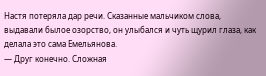Настя потеряла дар речи. Сказанные мальчиком слова, выдавали былое озорство, он улыбался и чуть щурил глаза, как делала это сама Емельянова.
— Друг конечно. Сложная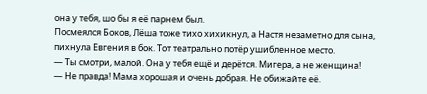она у тебя, шо бы я её парнем был.
Посмеялся Боков, Лёша тоже тихо хихикнул, а Настя незаметно для сына, пихнула Евгения в бок. Тот театрально потёр ушибленное место.
— Ты смотри, малой. Она у тебя ещё и дерётся. Мигера, а не женщина!
— Не правда! Мама хорошая и очень добрая. Не обижайте её.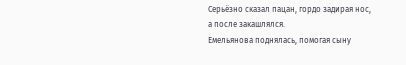Серьёзно сказал пацан, гордо задирая нос, а после закашлялся.
Емельянова поднялась, помогая сыну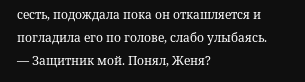сесть, подождала пока он откашляется и погладила его по голове, слабо улыбаясь.
— Защитник мой. Понял, Женя?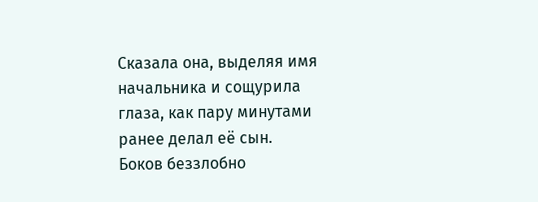Сказала она, выделяя имя начальника и сощурила глаза, как пару минутами ранее делал её сын.
Боков беззлобно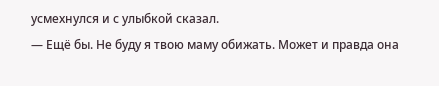усмехнулся и с улыбкой сказал.
— Ещё бы. Не буду я твою маму обижать. Может и правда она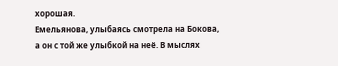хорошая.
Емельянова, улыбаясь смотрела на Бокова, а он с той же улыбкой на неё. В мыслях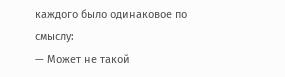каждого было одинаковое по смыслу:
— Может не такой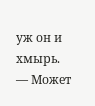уж он и хмырь.
— Может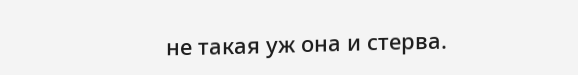не такая уж она и стерва.